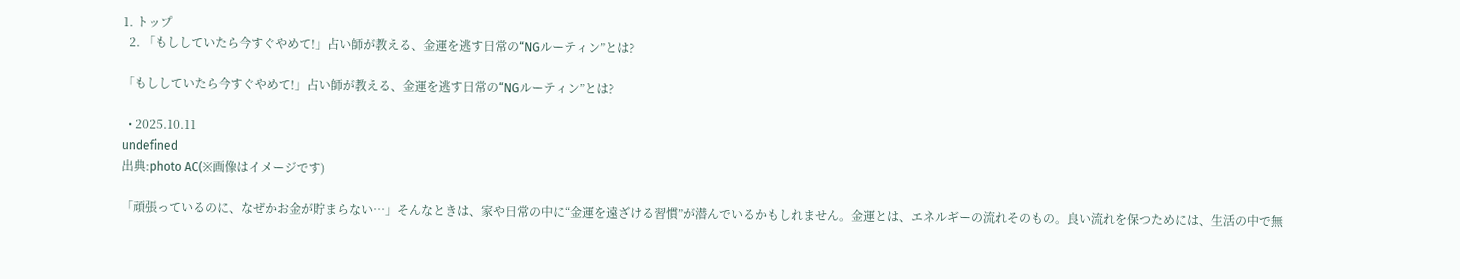1. トップ
  2. 「もししていたら今すぐやめて!」占い師が教える、金運を逃す日常の“NGルーティン”とは?

「もししていたら今すぐやめて!」占い師が教える、金運を逃す日常の“NGルーティン”とは?

  • 2025.10.11
undefined
出典:photo AC(※画像はイメージです)

「頑張っているのに、なぜかお金が貯まらない…」そんなときは、家や日常の中に“金運を遠ざける習慣”が潜んでいるかもしれません。金運とは、エネルギーの流れそのもの。良い流れを保つためには、生活の中で無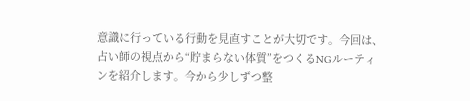意識に行っている行動を見直すことが大切です。今回は、占い師の視点から“貯まらない体質”をつくるNGルーティンを紹介します。今から少しずつ整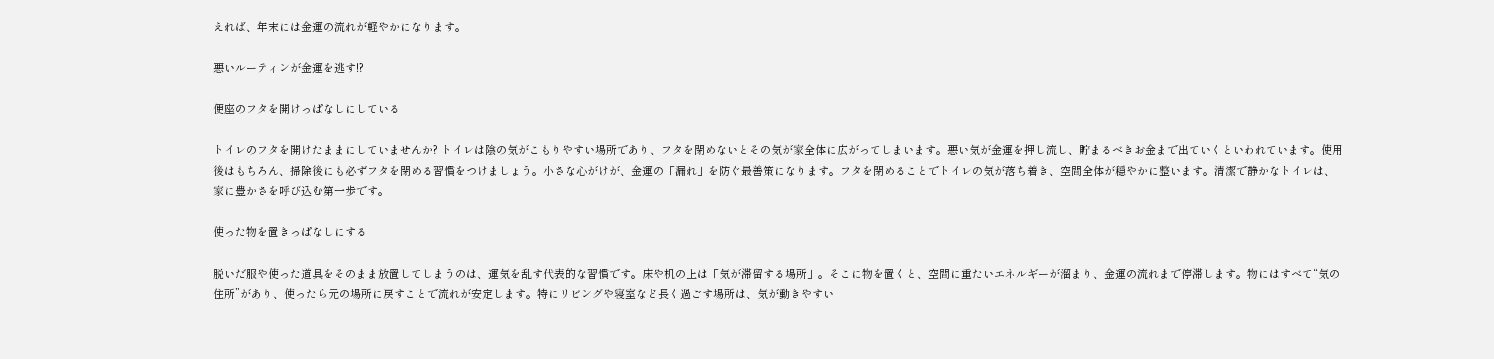えれば、年末には金運の流れが軽やかになります。

悪いルーティンが金運を逃す!?

便座のフタを開けっぱなしにしている

トイレのフタを開けたままにしていませんか? トイレは陰の気がこもりやすい場所であり、フタを閉めないとその気が家全体に広がってしまいます。悪い気が金運を押し流し、貯まるべきお金まで出ていくといわれています。使用後はもちろん、掃除後にも必ずフタを閉める習慣をつけましょう。小さな心がけが、金運の「漏れ」を防ぐ最善策になります。フタを閉めることでトイレの気が落ち着き、空間全体が穏やかに整います。清潔で静かなトイレは、家に豊かさを呼び込む第一歩です。

使った物を置きっぱなしにする

脱いだ服や使った道具をそのまま放置してしまうのは、運気を乱す代表的な習慣です。床や机の上は「気が滞留する場所」。そこに物を置くと、空間に重たいエネルギーが溜まり、金運の流れまで停滞します。物にはすべて“気の住所”があり、使ったら元の場所に戻すことで流れが安定します。特にリビングや寝室など長く過ごす場所は、気が動きやすい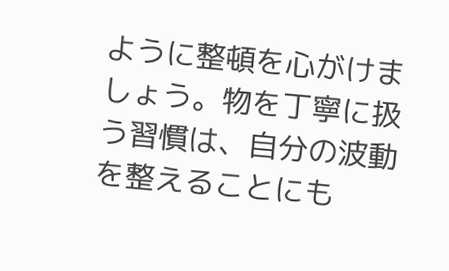ように整頓を心がけましょう。物を丁寧に扱う習慣は、自分の波動を整えることにも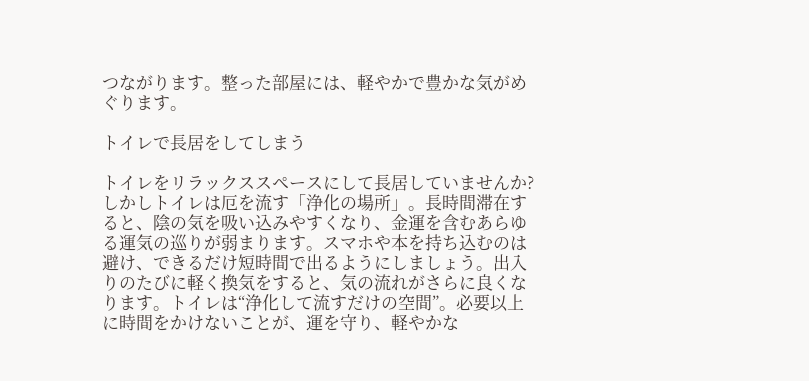つながります。整った部屋には、軽やかで豊かな気がめぐります。

トイレで長居をしてしまう

トイレをリラックススペースにして長居していませんか? しかしトイレは厄を流す「浄化の場所」。長時間滞在すると、陰の気を吸い込みやすくなり、金運を含むあらゆる運気の巡りが弱まります。スマホや本を持ち込むのは避け、できるだけ短時間で出るようにしましょう。出入りのたびに軽く換気をすると、気の流れがさらに良くなります。トイレは“浄化して流すだけの空間”。必要以上に時間をかけないことが、運を守り、軽やかな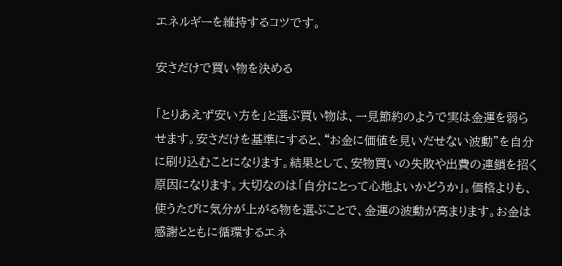エネルギーを維持するコツです。

安さだけで買い物を決める

「とりあえず安い方を」と選ぶ買い物は、一見節約のようで実は金運を弱らせます。安さだけを基準にすると、“お金に価値を見いだせない波動”を自分に刷り込むことになります。結果として、安物買いの失敗や出費の連鎖を招く原因になります。大切なのは「自分にとって心地よいかどうか」。価格よりも、使うたびに気分が上がる物を選ぶことで、金運の波動が高まります。お金は感謝とともに循環するエネ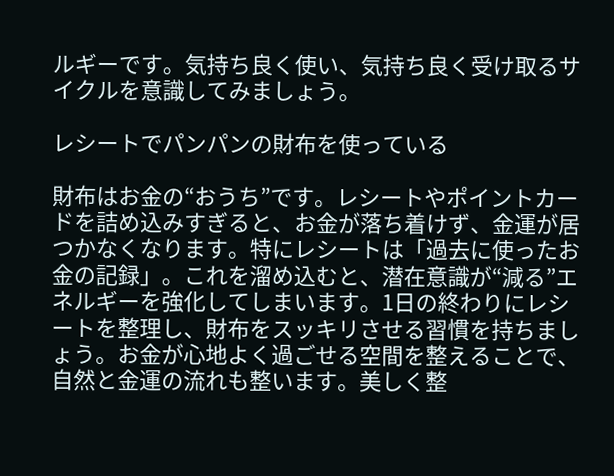ルギーです。気持ち良く使い、気持ち良く受け取るサイクルを意識してみましょう。

レシートでパンパンの財布を使っている

財布はお金の“おうち”です。レシートやポイントカードを詰め込みすぎると、お金が落ち着けず、金運が居つかなくなります。特にレシートは「過去に使ったお金の記録」。これを溜め込むと、潜在意識が“減る”エネルギーを強化してしまいます。1日の終わりにレシートを整理し、財布をスッキリさせる習慣を持ちましょう。お金が心地よく過ごせる空間を整えることで、自然と金運の流れも整います。美しく整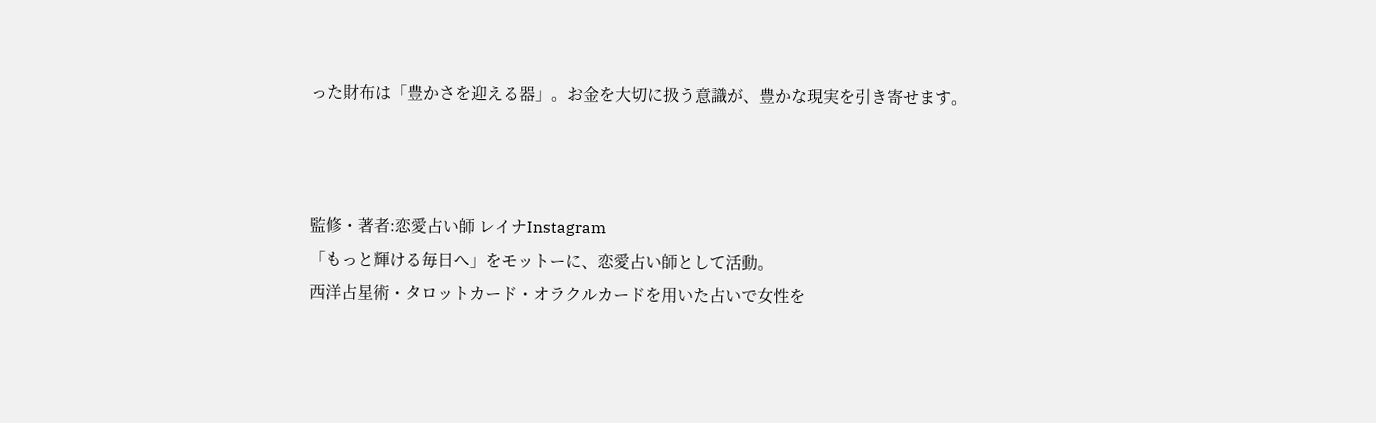った財布は「豊かさを迎える器」。お金を大切に扱う意識が、豊かな現実を引き寄せます。



監修・著者:恋愛占い師 レイナInstagram
「もっと輝ける毎日へ」をモットーに、恋愛占い師として活動。
西洋占星術・タロットカード・オラクルカードを用いた占いで女性を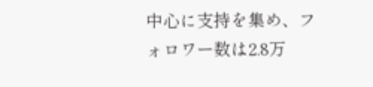中心に支持を集め、フォロワー数は2.8万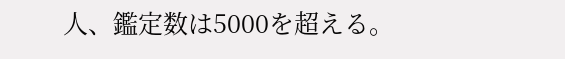人、鑑定数は5000を超える。